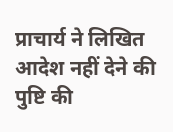प्राचार्य ने लिखित आदेश नहीं देने की पुष्टि की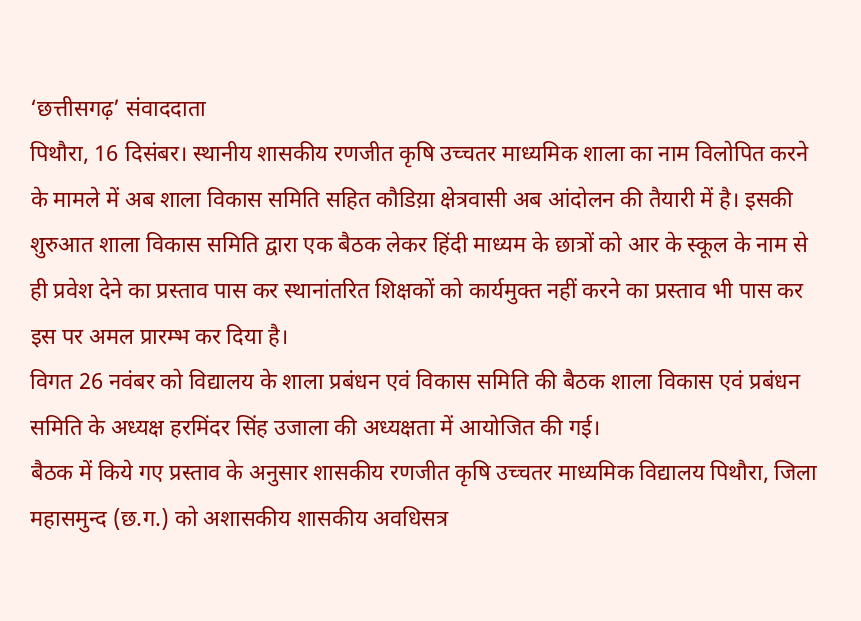‘छत्तीसगढ़’ संवाददाता
पिथौरा, 16 दिसंबर। स्थानीय शासकीय रणजीत कृषि उच्चतर माध्यमिक शाला का नाम विलोपित करने के मामले में अब शाला विकास समिति सहित कौडिय़ा क्षेत्रवासी अब आंदोलन की तैयारी में है। इसकी शुरुआत शाला विकास समिति द्वारा एक बैठक लेकर हिंदी माध्यम के छात्रों को आर के स्कूल के नाम से ही प्रवेश देने का प्रस्ताव पास कर स्थानांतरित शिक्षकों को कार्यमुक्त नहीं करने का प्रस्ताव भी पास कर इस पर अमल प्रारम्भ कर दिया है।
विगत 26 नवंबर को विद्यालय के शाला प्रबंधन एवं विकास समिति की बैठक शाला विकास एवं प्रबंधन समिति के अध्यक्ष हरमिंदर सिंह उजाला की अध्यक्षता में आयोजित की गई।
बैठक में किये गए प्रस्ताव के अनुसार शासकीय रणजीत कृषि उच्चतर माध्यमिक विद्यालय पिथौरा, जिला महासमुन्द (छ.ग.) को अशासकीय शासकीय अवधिसत्र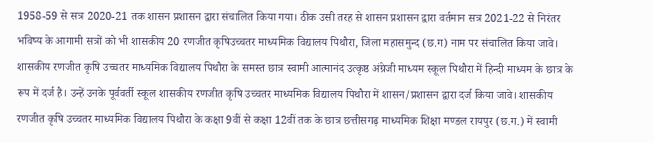1958-59 से सत्र 2020-21 तक शासन प्रशासन द्वारा संचालित किया गया। ठीक उसी तरह से शासन प्रशासन द्वारा वर्तमान सत्र 2021-22 से निरंतर भविष्य के आगामी सत्रों को भी शासकीय 20 रणजीत कृषिउच्चतर माध्यमिक विद्यालय पिथौरा, जिला महासमुन्द (छ.ग) नाम पर संचालित किया जावे। शासकीय रणजीत कृषि उच्चतर माध्यमिक विद्यालय पिथौरा के समस्त छात्र स्वामी आत्मानंद उत्कृष्ठ अंग्रेजी माध्यम स्कूल पिथौरा में हिन्दी माध्यम के छात्र के रूप में दर्ज है। उन्हें उनके पूर्ववर्ती स्कूल शासकीय रणजीत कृषि उच्चतर माध्यमिक विद्यालय पिथौरा में शासन/प्रशासन द्वारा दर्ज किया जावे। शासकीय रणजीत कृषि उच्चतर माध्यमिक विद्यालय पिथौरा के कक्षा 9वीं से कक्षा 12वीं तक के छात्र छत्तीसगढ़ माध्यमिक शिक्षा मण्डल रायपुर (छ.ग.) में स्वामी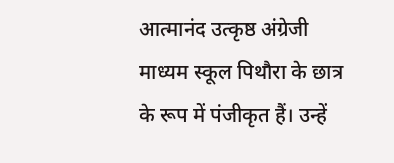आत्मानंद उत्कृष्ठ अंग्रेजी माध्यम स्कूल पिथौरा के छात्र के रूप में पंजीकृत हैं। उन्हें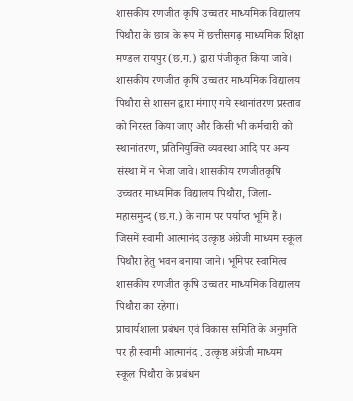शासकीय रणजीत कृषि उच्चतर माध्यमिक विद्यालय पिथौरा के छात्र के रूप में छत्तीसगढ़ माध्यमिक शिक्षा मण्डल रायपुर (छ.ग.) द्वारा पंजीकृत किया जावे।
शासकीय रणजीत कृषि उच्चतर माध्यमिक विद्यालय पिथौरा से शासन द्वारा मंगाए गये स्थानांतरण प्रस्ताव को निरस्त किया जाए और किसी भी कर्मचारी को स्थानांतरण, प्रतिनियुक्ति व्यवस्था आदि पर अन्य संस्था में न भेजा जावे। शासकीय रणजीतकृषि उच्चतर माध्यमिक विद्यालय पिथौरा, जिला- महासमुन्द (छ.ग.) के नाम पर पर्याप्त भूमि हैं। जिसमें स्वामी आत्मानंद उत्कृष्ठ अंग्रेजी माध्यम स्कूल पिथौरा हेतु भवन बनाया जाने। भूमिपर स्वामित्व शासकीय रणजीत कृषि उच्चतर माध्यमिक विद्यालय पिथौरा का रहेगा।
प्राचार्यशाला प्रबंधन एवं विकास समिति के अनुमति पर ही स्वामी आत्मानंद . उत्कृष्ठ अंग्रेजी माध्यम स्कूल पिथौरा के प्रबंधन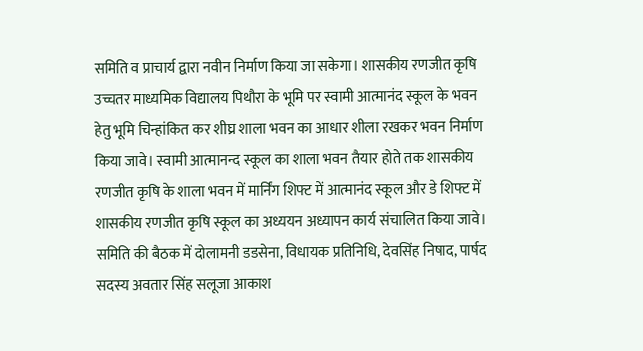समिति व प्राचार्य द्वारा नवीन निर्माण किया जा सकेगा। शासकीय रणजीत कृषि उच्चतर माध्यमिक विद्यालय पिथौरा के भूमि पर स्वामी आत्मानंद स्कूल के भवन हेतु भूमि चिन्हांकित कर शीघ्र शाला भवन का आधार शीला रखकर भवन निर्माण किया जावे। स्वामी आत्मानन्द स्कूल का शाला भवन तैयार होते तक शासकीय रणजीत कृषि के शाला भवन में मार्निंग शिफ्ट में आत्मानंद स्कूल और डे शिफ्ट में शासकीय रणजीत कृषि स्कूल का अध्ययन अध्यापन कार्य संचालित किया जावे।
समिति की बैठक में दोलामनी डडसेना, विधायक प्रतिनिधि, देवसिंह निषाद, पार्षद सदस्य अवतार सिंह सलूजा आकाश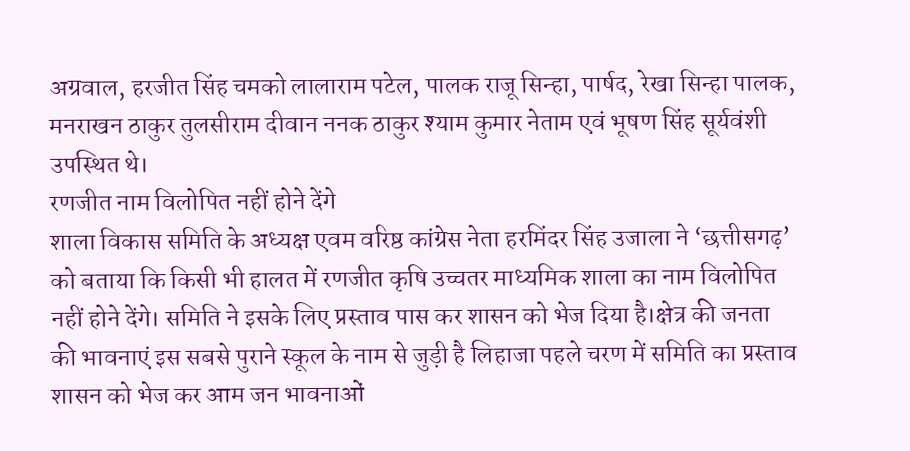अग्रवाल, हरजीत सिंह चमको लालाराम पटेल, पालक राजू सिन्हा, पार्षद, रेखा सिन्हा पालक, मनराखन ठाकुर तुलसीराम दीवान ननक ठाकुर श्याम कुमार नेताम एवं भूषण सिंह सूर्यवंशी उपस्थित थे।
रणजीत नाम विलोपित नहीं होने देंगे
शाला विकास समिति के अध्यक्ष एवम वरिष्ठ कांग्रेस नेता हरमिंदर सिंह उजाला ने ‘छत्तीसगढ़’ को बताया कि किसी भी हालत में रणजीत कृषि उच्चतर माध्यमिक शाला का नाम विलोपित नहीं होने देंगे। समिति ने इसके लिए प्रस्ताव पास कर शासन को भेज दिया है।क्षेत्र की जनता की भावनाएं इस सबसे पुराने स्कूल के नाम से जुड़ी है लिहाजा पहले चरण में समिति का प्रस्ताव शासन को भेज कर आम जन भावनाओं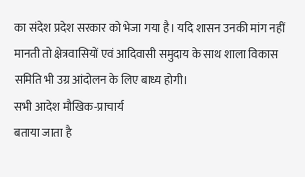का संदेश प्रदेश सरकार को भेजा गया है। यदि शासन उनकी मांग नहीं मानती तो क्षेत्रवासियों एवं आदिवासी समुदाय के साथ शाला विकास समिति भी उग्र आंदोलन के लिए बाध्य होगी।
सभी आदेश मौखिक-प्राचार्य
बताया जाता है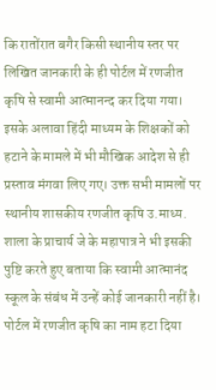कि रातोंरात बगैर किसी स्थानीय स्तर पर लिखित जानकारी के ही पोर्टल में रणजीत कृषि से स्वामी आत्मानन्द कर दिया गया। इसके अलावा हिंदी माध्यम के शिक्षकों को हटाने के मामले में भी मौखिक आदेश से ही प्रस्ताव मंगवा लिए गए। उक्त सभी मामलों पर स्थानीय शासकीय रणजीत कृषि उ.माध्य. शाला के प्राचार्य जे के महापात्र ने भी इसकी पुष्टि करते हुए बताया कि स्वामी आत्मानंद स्कूल के संबंध में उन्हें कोई जानकारी नहीं है। पोर्टल में रणजीत कृषि का नाम हटा दिया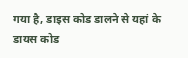गया है, डाइस कोड डालने से यहां के डायस कोड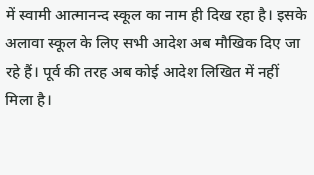में स्वामी आत्मानन्द स्कूल का नाम ही दिख रहा है। इसके अलावा स्कूल के लिए सभी आदेश अब मौखिक दिए जा रहे हैं। पूर्व की तरह अब कोई आदेश लिखित में नहीं मिला है।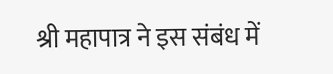श्री महापात्र ने इस संबंध में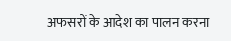अफसरों के आदेश का पालन करना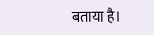बताया है।